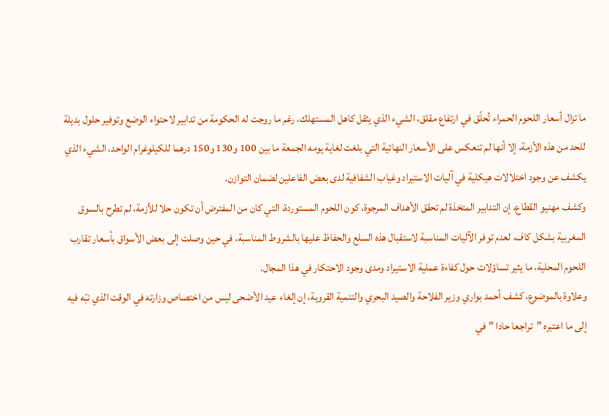ما تزال أسعار اللحوم الحمراء تُحلّق في ارتفاع مقلق، الشيء الذي يثقل كاهل المستهلك، رغم ما روجت له الحكومة من تدابير لاحتواء الوضع وتوفير حلول بديلة للحد من هذه الأزمة، إلا أنها لم تنعكس على الأسعار النهائية التي بلغت لغاية يومه الجمعة ما بين 100 و130 و150 درهما للكيلوغرام الواحد، الشيء الذي يكشف عن وجود اختلالات هيكلية في آليات الاستيراد وغياب الشفافية لدى بعض الفاعلين لضمان التوازن.
وكشف مهنيو القطاع، إن التدابير المتخذة لم تحقق الأهداف المرجوة، كون اللحوم المستوردة، التي كان من المفترض أن تكون حلا للأزمة، لم تطرح بالسوق المغربية بشكل كاف، لعدم توفر الآليات المناسبة لاستقبال هذه السلع والحفاظ عليها بالشروط المناسبة، في حين وصلت إلى بعض الأسواق بأسعار تقارب اللحوم المحلية، ما يثير تساؤلات حول كفاءة عملية الاستيراد ومدى وجود الاحتكار في هذا المجال.
وعلاوة بالموضوع، كشف أحمد بواري وزير الفلاحة والصيد البحري والتنمية القروية، إن إلغاء عيد الأضحى ليس من اختصاص وزارته في الوقت الذي نبّه فيه إلى ما اعتبره ”تراجعا حادا ” في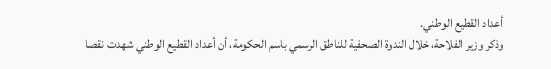أعداد القطيع الوطني.
وذكر وزير الفلاحة، خلال الندوة الصحفية للناطق الرسمي باسم الحكومة، أن أعداد القطيع الوطني شهدت نقصا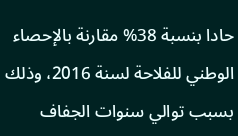حادا بنسبة 38% مقارنة بالإحصاء الوطني للفلاحة لسنة 2016، وذلك بسبب توالي سنوات الجفاف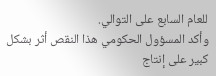للعام السابع على التوالي.
وأكد المسؤول الحكومي هذا النقص أثر بشكل كبير على إنتاج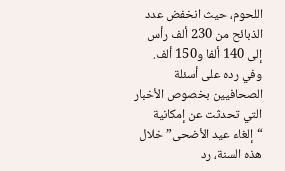اللحوم، حيث انخفض عدد الذبائح من 230 ألف رأس إلى 140 ألفا و150 ألف.
وفي رده على أسئلة الصحافيين بخصوص الأخبار التي تحدثت عن إمكانية “إلغاء عيد الأضحى” خلال هذه السنة، رد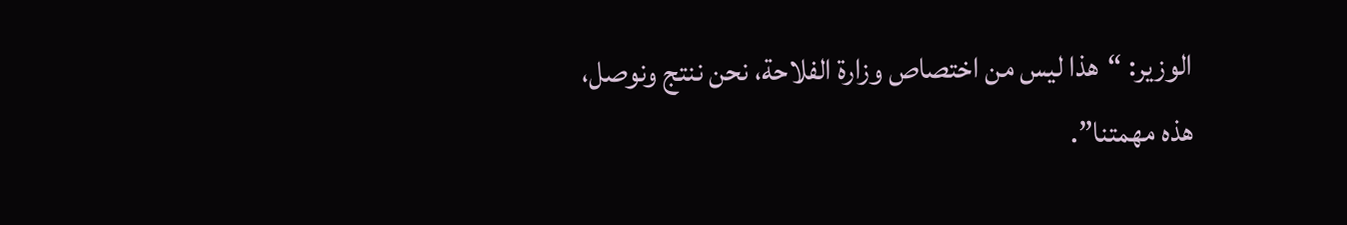الوزير: “هذا ليس من اختصاص وزارة الفلاحة، نحن ننتج ونوصل، هذه مهمتنا”.